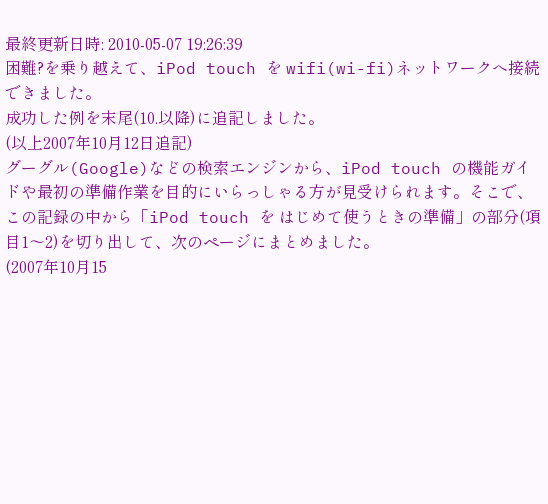最終更新日時: 2010-05-07 19:26:39
困難?を乗り越えて、iPod touch を wifi(wi-fi)ネットワークへ接続できました。
成功した例を末尾(10.以降)に追記しました。
(以上2007年10月12日追記)
グーグル(Google)などの検索エンジンから、iPod touch の機能ガイドや最初の準備作業を目的にいらっしゃる方が見受けられます。そこで、この記録の中から「iPod touch を はじめて使うときの準備」の部分(項目1〜2)を切り出して、次のページにまとめました。
(2007年10月15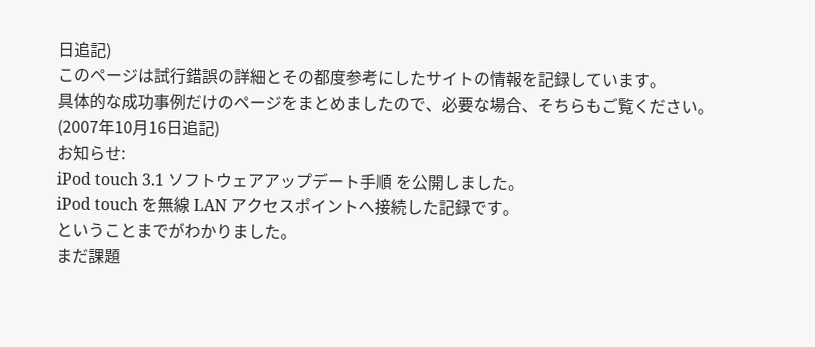日追記)
このページは試行錯誤の詳細とその都度参考にしたサイトの情報を記録しています。
具体的な成功事例だけのページをまとめましたので、必要な場合、そちらもご覧ください。
(2007年10月16日追記)
お知らせ:
iPod touch 3.1 ソフトウェアアップデート手順 を公開しました。
iPod touch を無線 LAN アクセスポイントへ接続した記録です。
ということまでがわかりました。
まだ課題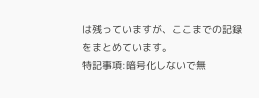は残っていますが、ここまでの記録をまとめています。
特記事項:暗号化しないで無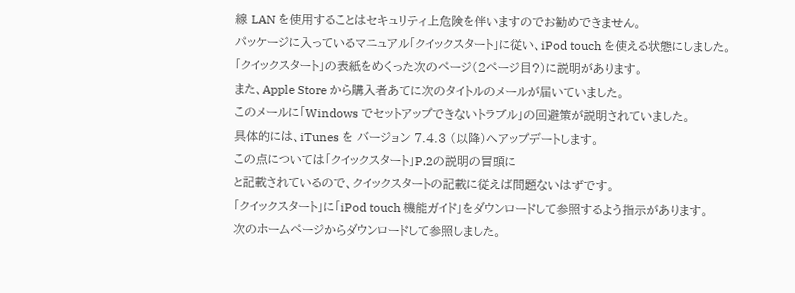線 LAN を使用することはセキュリティ上危険を伴いますのでお勧めできません。
パッケージに入っているマニュアル「クイックスタート」に従い、iPod touch を使える状態にしました。
「クイックスタート」の表紙をめくった次のページ(2ページ目?)に説明があります。
また、Apple Store から購入者あてに次のタイトルのメールが届いていました。
このメールに「Windows でセットアップできないトラブル」の回避策が説明されていました。
具体的には、iTunes を バージョン 7.4.3 (以降)へアップデートします。
この点については「クイックスタート」P.2の説明の冒頭に
と記載されているので、クイックスタートの記載に従えば問題ないはずです。
「クイックスタート」に「iPod touch 機能ガイド」をダウンロードして参照するよう指示があります。
次のホームページからダウンロードして参照しました。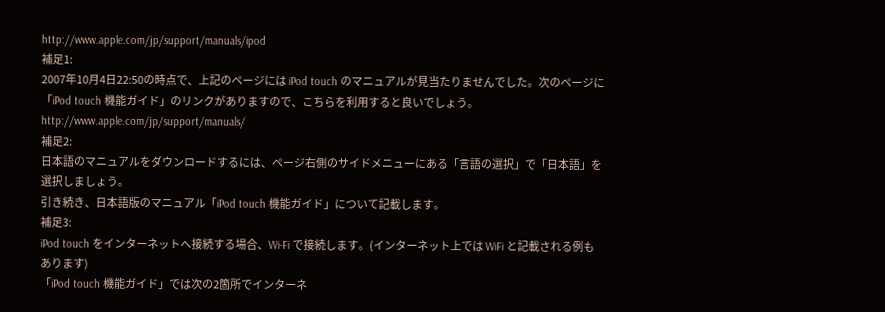http://www.apple.com/jp/support/manuals/ipod
補足1:
2007年10月4日22:50の時点で、上記のページには iPod touch のマニュアルが見当たりませんでした。次のページに「iPod touch 機能ガイド」のリンクがありますので、こちらを利用すると良いでしょう。
http://www.apple.com/jp/support/manuals/
補足2:
日本語のマニュアルをダウンロードするには、ページ右側のサイドメニューにある「言語の選択」で「日本語」を選択しましょう。
引き続き、日本語版のマニュアル「iPod touch 機能ガイド」について記載します。
補足3:
iPod touch をインターネットへ接続する場合、Wi-Fi で接続します。(インターネット上では WiFi と記載される例もあります)
「iPod touch 機能ガイド」では次の2箇所でインターネ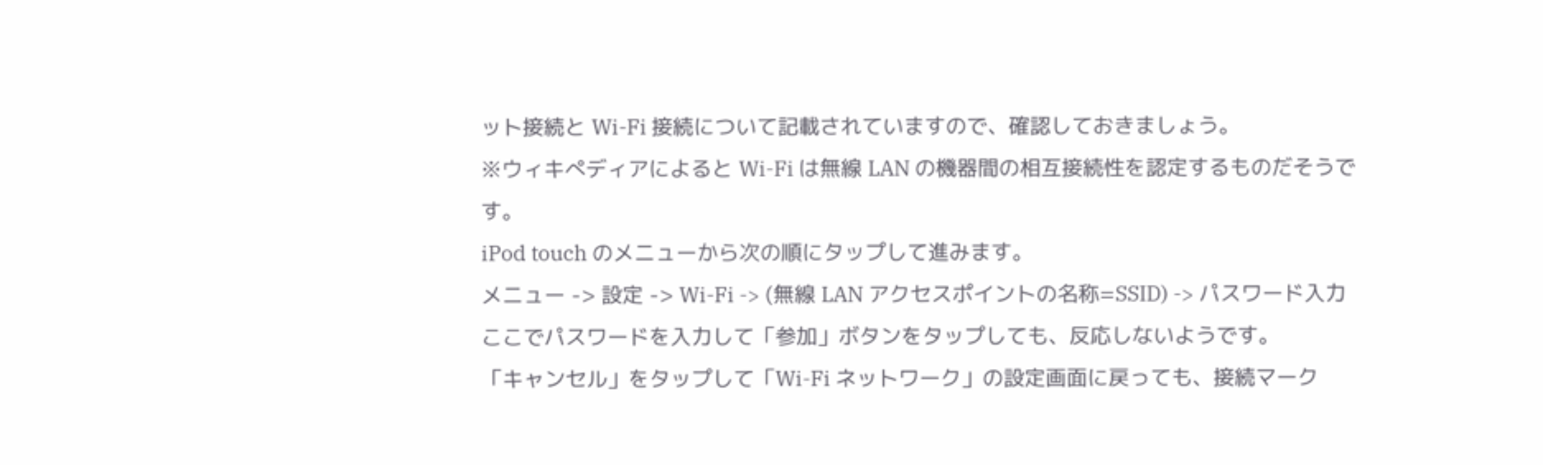ット接続と Wi-Fi 接続について記載されていますので、確認しておきましょう。
※ウィキぺディアによると Wi-Fi は無線 LAN の機器間の相互接続性を認定するものだそうです。
iPod touch のメニューから次の順にタップして進みます。
メニュー -> 設定 -> Wi-Fi -> (無線 LAN アクセスポイントの名称=SSID) -> パスワード入力
ここでパスワードを入力して「参加」ボタンをタップしても、反応しないようです。
「キャンセル」をタップして「Wi-Fi ネットワーク」の設定画面に戻っても、接続マーク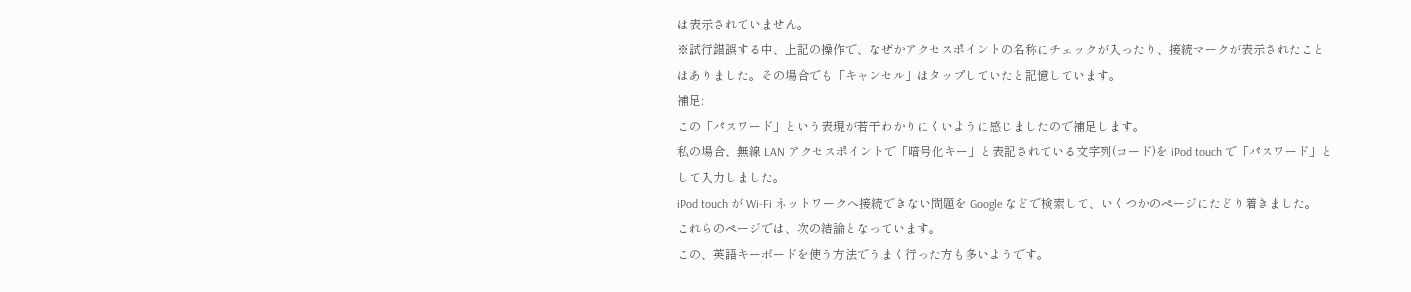は表示されていません。
※試行錯誤する中、上記の操作で、なぜかアクセスポイントの名称にチェックが入ったり、接続マークが表示されたことはありました。その場合でも「キャンセル」はタップしていたと記憶しています。
補足:
この「パスワード」という表現が若干わかりにくいように感じましたので補足します。
私の場合、無線 LAN アクセスポイントで「暗号化キー」と表記されている文字列(コード)を iPod touch で「パスワード」として入力しました。
iPod touch が Wi-Fi ネットワークへ接続できない問題を Google などで検索して、いくつかのページにたどり着きました。
これらのページでは、次の結論となっています。
この、英語キーボードを使う方法でうまく行った方も多いようです。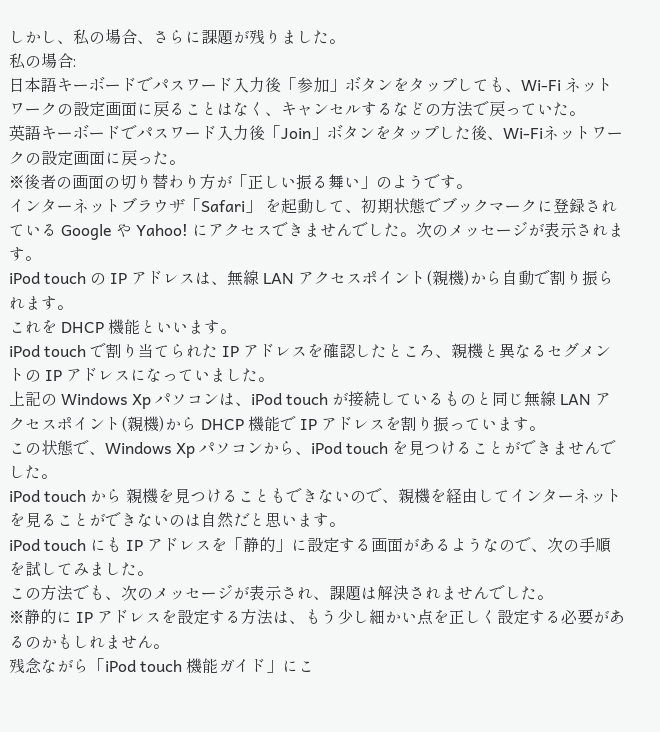しかし、私の場合、さらに課題が残りました。
私の場合:
日本語キーボードでパスワード入力後「参加」ボタンをタップしても、Wi-Fi ネットワークの設定画面に戻ることはなく、キャンセルするなどの方法で戻っていた。
英語キーボードでパスワード入力後「Join」ボタンをタップした後、Wi-Fiネットワークの設定画面に戻った。
※後者の画面の切り替わり方が「正しい振る舞い」のようです。
インターネットブラウザ「Safari」 を起動して、初期状態でブックマークに登録されている Google や Yahoo! にアクセスできませんでした。次のメッセージが表示されます。
iPod touch の IP アドレスは、無線 LAN アクセスポイント(親機)から自動で割り振られます。
これを DHCP 機能といいます。
iPod touch で割り当てられた IP アドレスを確認したところ、親機と異なるセグメントの IP アドレスになっていました。
上記の Windows Xp パソコンは、iPod touch が接続しているものと同じ無線 LAN アクセスポイント(親機)から DHCP 機能で IP アドレスを割り振っています。
この状態で、Windows Xp パソコンから、iPod touch を見つけることができませんでした。
iPod touch から 親機を見つけることもできないので、親機を経由してインターネットを見ることができないのは自然だと思います。
iPod touch にも IP アドレスを「静的」に設定する画面があるようなので、次の手順を試してみました。
この方法でも、次のメッセージが表示され、課題は解決されませんでした。
※静的に IP アドレスを設定する方法は、もう少し細かい点を正しく設定する必要があるのかもしれません。
残念ながら「iPod touch 機能ガイド」にこ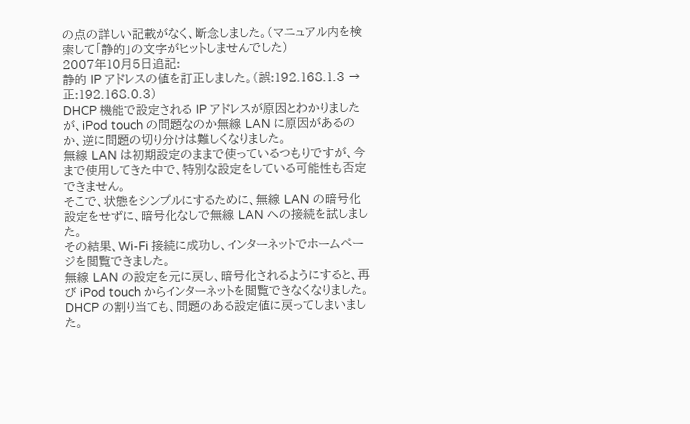の点の詳しい記載がなく、断念しました。(マニュアル内を検索して「静的」の文字がヒットしませんでした)
2007年10月5日追記:
静的 IP アドレスの値を訂正しました。(誤:192.168.1.3 → 正:192.168.0.3)
DHCP 機能で設定される IP アドレスが原因とわかりましたが、iPod touch の問題なのか無線 LAN に原因があるのか、逆に問題の切り分けは難しくなりました。
無線 LAN は初期設定のままで使っているつもりですが、今まで使用してきた中で、特別な設定をしている可能性も否定できません。
そこで、状態をシンプルにするために、無線 LAN の暗号化設定をせずに、暗号化なしで無線 LAN への接続を試しました。
その結果、Wi-Fi 接続に成功し、インターネットでホームページを閲覧できました。
無線 LAN の設定を元に戻し、暗号化されるようにすると、再び iPod touch からインターネットを閲覧できなくなりました。
DHCP の割り当ても、問題のある設定値に戻ってしまいました。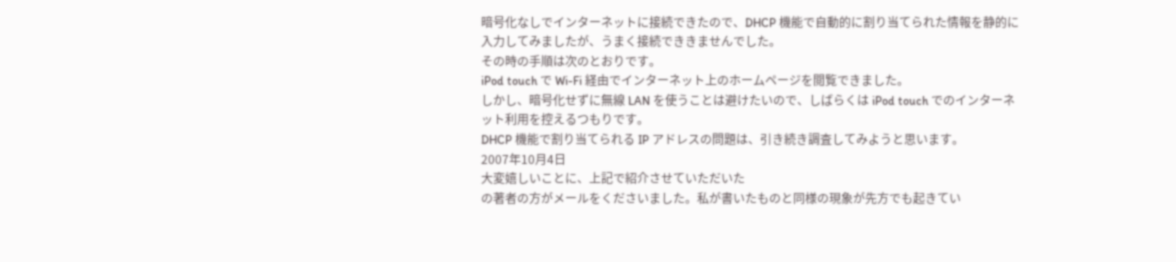暗号化なしでインターネットに接続できたので、DHCP 機能で自動的に割り当てられた情報を静的に入力してみましたが、うまく接続でききませんでした。
その時の手順は次のとおりです。
iPod touch で Wi-Fi 経由でインターネット上のホームページを閲覧できました。
しかし、暗号化せずに無線 LAN を使うことは避けたいので、しばらくは iPod touch でのインターネット利用を控えるつもりです。
DHCP 機能で割り当てられる IP アドレスの問題は、引き続き調査してみようと思います。
2007年10月4日
大変嬉しいことに、上記で紹介させていただいた
の著者の方がメールをくださいました。私が書いたものと同様の現象が先方でも起きてい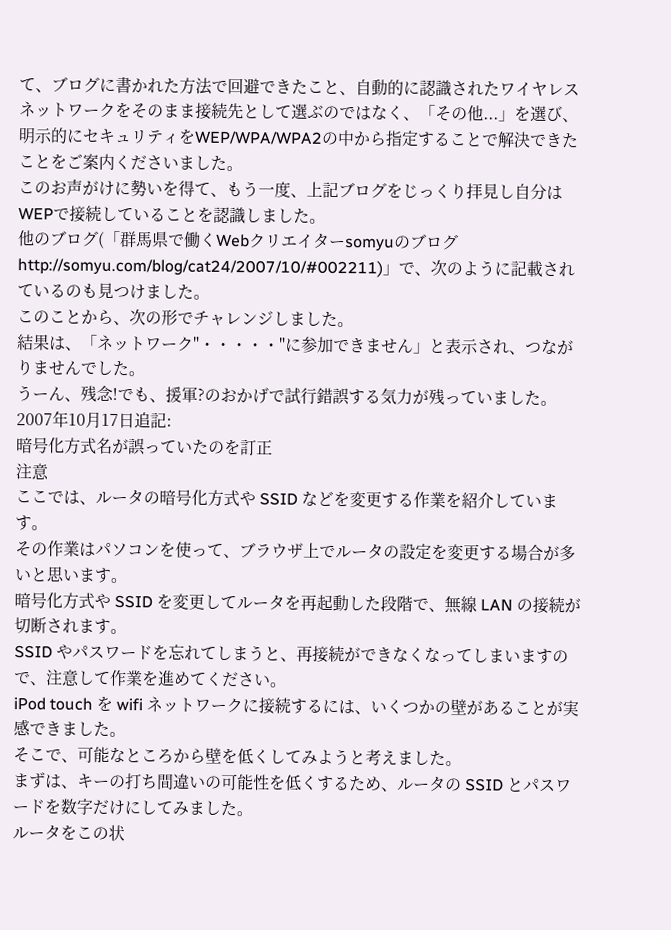て、ブログに書かれた方法で回避できたこと、自動的に認識されたワイヤレスネットワークをそのまま接続先として選ぶのではなく、「その他...」を選び、明示的にセキュリティをWEP/WPA/WPA2の中から指定することで解決できたことをご案内くださいました。
このお声がけに勢いを得て、もう一度、上記ブログをじっくり拝見し自分はWEPで接続していることを認識しました。
他のブログ(「群馬県で働くWebクリエイターsomyuのブログ http://somyu.com/blog/cat24/2007/10/#002211)」で、次のように記載されているのも見つけました。
このことから、次の形でチャレンジしました。
結果は、「ネットワーク"・・・・・"に参加できません」と表示され、つながりませんでした。
うーん、残念!でも、援軍?のおかげで試行錯誤する気力が残っていました。
2007年10月17日追記:
暗号化方式名が誤っていたのを訂正
注意
ここでは、ルータの暗号化方式や SSID などを変更する作業を紹介しています。
その作業はパソコンを使って、ブラウザ上でルータの設定を変更する場合が多いと思います。
暗号化方式や SSID を変更してルータを再起動した段階で、無線 LAN の接続が切断されます。
SSID やパスワードを忘れてしまうと、再接続ができなくなってしまいますので、注意して作業を進めてください。
iPod touch を wifi ネットワークに接続するには、いくつかの壁があることが実感できました。
そこで、可能なところから壁を低くしてみようと考えました。
まずは、キーの打ち間違いの可能性を低くするため、ルータの SSID とパスワードを数字だけにしてみました。
ルータをこの状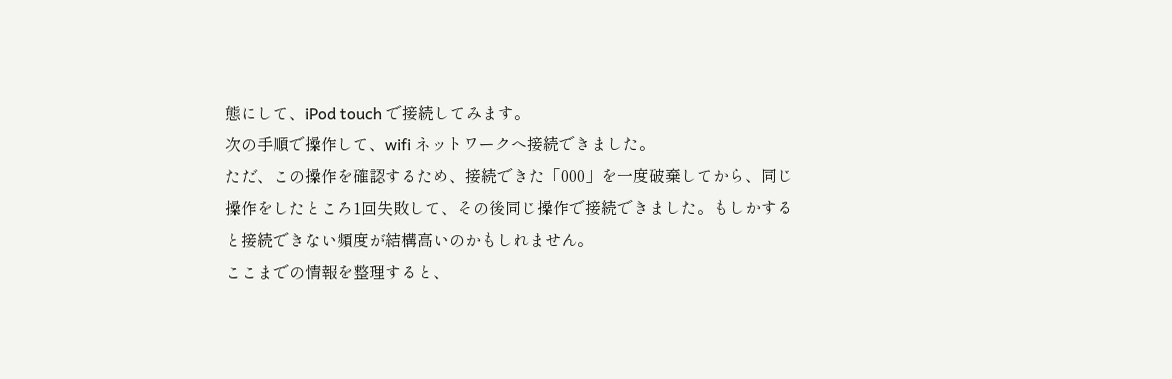態にして、iPod touch で接続してみます。
次の手順で操作して、wifi ネットワークへ接続できました。
ただ、この操作を確認するため、接続できた「000」を一度破棄してから、同じ操作をしたところ1回失敗して、その後同じ操作で接続できました。もしかすると接続できない頻度が結構高いのかもしれません。
ここまでの情報を整理すると、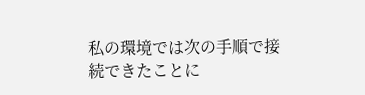私の環境では次の手順で接続できたことに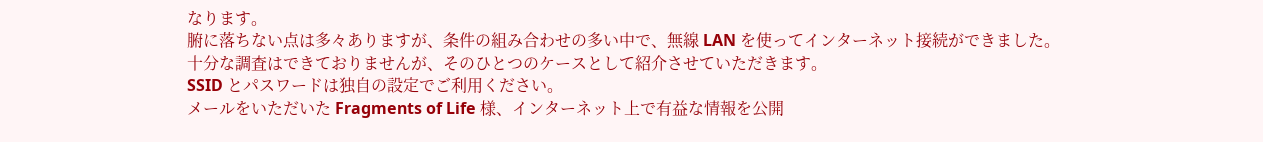なります。
腑に落ちない点は多々ありますが、条件の組み合わせの多い中で、無線 LAN を使ってインターネット接続ができました。
十分な調査はできておりませんが、そのひとつのケースとして紹介させていただきます。
SSID とパスワードは独自の設定でご利用ください。
メールをいただいた Fragments of Life 様、インターネット上で有益な情報を公開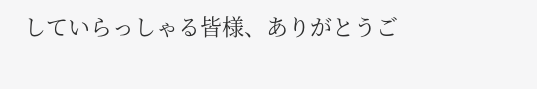していらっしゃる皆様、ありがとうご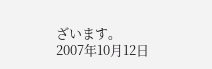ざいます。
2007年10月12日